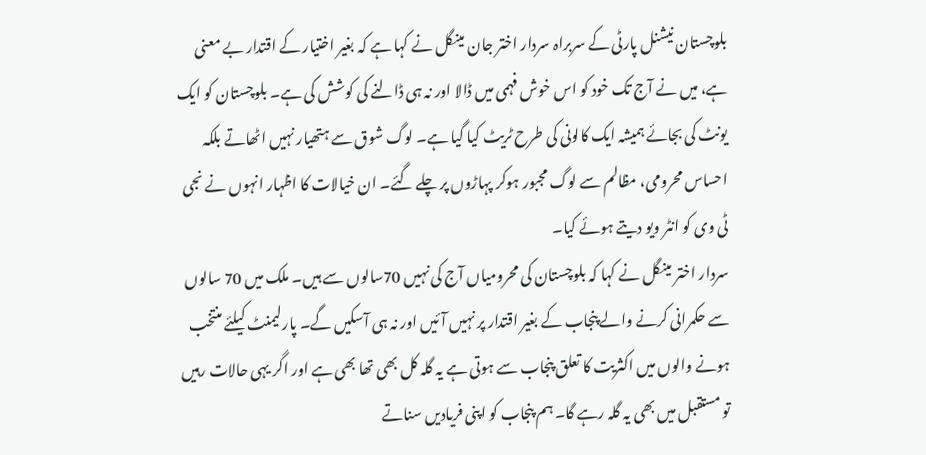بلوچستان نیشنل پارٹی کے سربراہ سردار اختر جان مینگل نے کہا ہے کہ بغیر اختیار کے اقتدار بے معنی ہے، میں نے آج تک خود کو اس خوش فہمی میں ڈالا اور نہ ہی ڈالنے کی کوشش کی ہے۔ بلوچستان کو ایک یونٹ کی بجائے ہمیشہ ایک کالونی کی طرح ٹریٹ کیا گیا ہے۔ لوگ شوق سے ہتھیار نہیں اٹھاتے بلکہ احساس محرومی، مظالم سے لوگ مجبور ہوکر پہاڑوں پر چلے گئے۔ ان خیالات کا اظہار انہوں نے نجی ٹی وی کو انٹر ویو دیتے ہوئے کیا۔
سردار اختر مینگل نے کہا کہ بلوچستان کی محرومیاں آج کی نہیں 70سالوں سے ہیں۔ ملک میں 70 سالوں سے حکمرانی کرنے والے پنجاب کے بغیر اقتدار پر نہیں آئیں اور نہ ہی آسکیں گے۔ پارلیمنٹ کیلئے منتخب ہونے والوں میں اکثریت کا تعلق پنجاب سے ہوتی ہے یہ گلہ کل بھی تھا بھی ہے اور اگر یہی حالات رہیں تو مستقبل میں بھی یہ گلہ رہے گا۔ ہم پنجاب کو اپنی فریادیں سناتے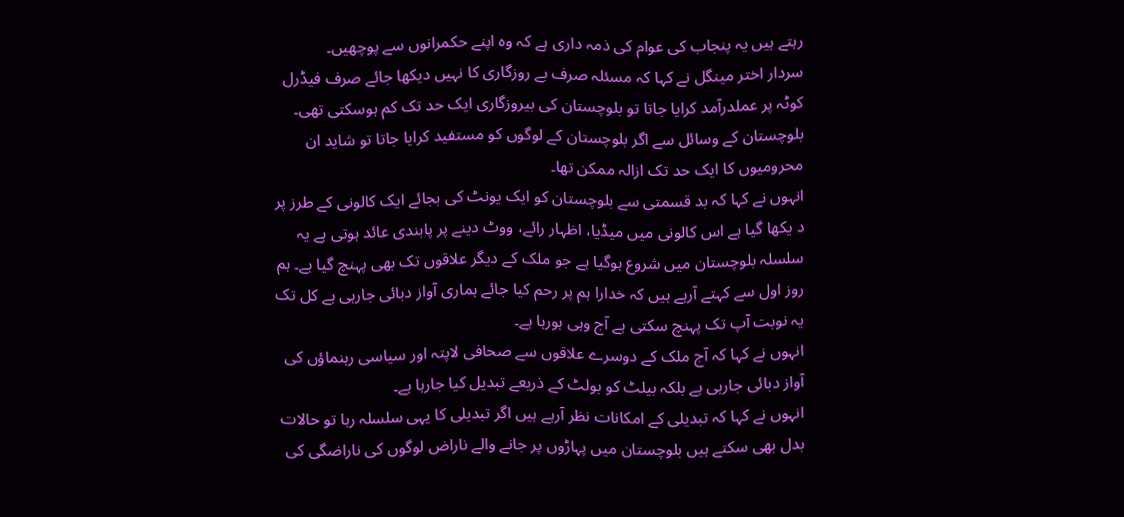رہتے ہیں یہ پنجاب کی عوام کی ذمہ داری ہے کہ وہ اپنے حکمرانوں سے پوچھیں۔
سردار اختر مینگل نے کہا کہ مسئلہ صرف بے روزگاری کا نہیں دیکھا جائے صرف فیڈرل کوٹہ پر عملدرآمد کرایا جاتا تو بلوچستان کی بیروزگاری ایک حد تک کم ہوسکتی تھی۔ بلوچستان کے وسائل سے اگر بلوچستان کے لوگوں کو مستفید کرایا جاتا تو شاید ان محرومیوں کا ایک حد تک ازالہ ممکن تھا۔
انہوں نے کہا کہ بد قسمتی سے بلوچستان کو ایک یونٹ کی بجائے ایک کالونی کے طرز پر د یکھا گیا ہے اس کالونی میں میڈیا، اظہار رائے، ووٹ دینے پر پابندی عائد ہوتی ہے یہ سلسلہ بلوچستان میں شروع ہوگیا ہے جو ملک کے دیگر علاقوں تک بھی پہنچ گیا ہے۔ ہم روز اول سے کہتے آرہے ہیں کہ خدارا ہم پر رحم کیا جائے ہماری آواز دبائی جارہی ہے کل تک یہ نوبت آپ تک پہنچ سکتی ہے آج وہی ہورہا ہے۔
انہوں نے کہا کہ آج ملک کے دوسرے علاقوں سے صحافی لاپتہ اور سیاسی رہنماؤں کی آواز دبائی جارہی ہے بلکہ بیلٹ کو بولٹ کے ذریعے تبدیل کیا جارہا ہے۔
انہوں نے کہا کہ تبدیلی کے امکانات نظر آرہے ہیں اگر تبدیلی کا یہی سلسلہ رہا تو حالات بدل بھی سکتے ہیں بلوچستان میں پہاڑوں پر جانے والے ناراض لوگوں کی ناراضگی کی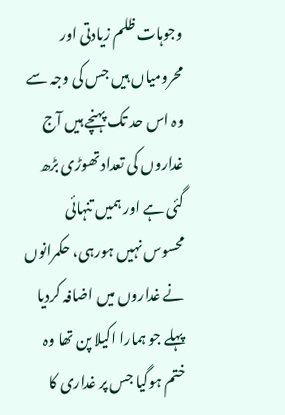وجوہات ظلم زیادتی اور محرومیاں ہیں جس کی وجہ سے وہ اس حد تک پہنچے ہیں آج غداروں کی تعداد تھوڑی بڑھ گئی ہے اور ہمیں تنہائی محسوس نہیں ہورہی، حکمرانوں نے غداروں میں اضافہ کردیا پہلے جو ہمارا اکیلا پن تھا وہ ختم ہوگیا جس پر غداری کا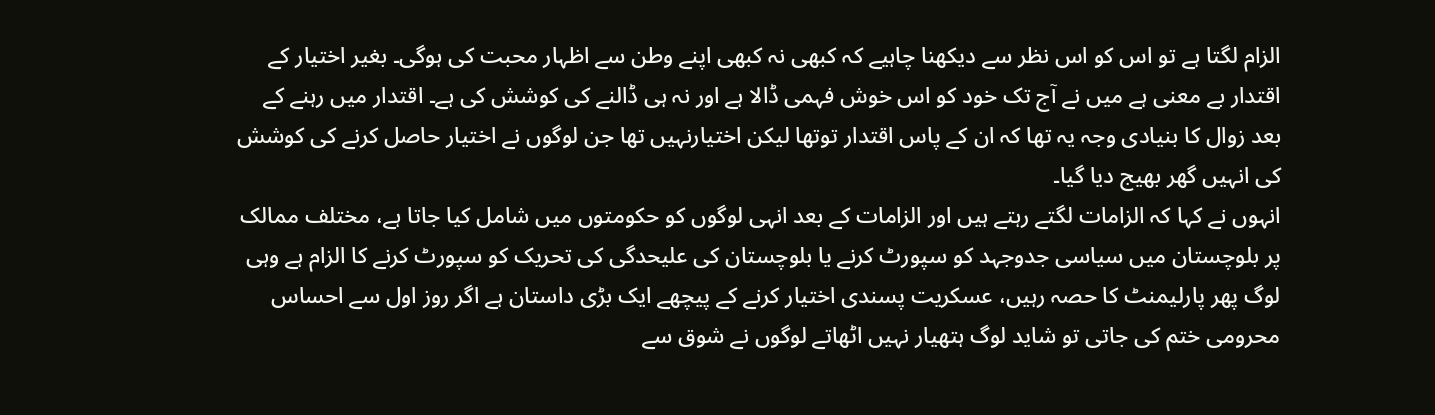الزام لگتا ہے تو اس کو اس نظر سے دیکھنا چاہیے کہ کبھی نہ کبھی اپنے وطن سے اظہار محبت کی ہوگی۔ بغیر اختیار کے اقتدار بے معنی ہے میں نے آج تک خود کو اس خوش فہمی ڈالا ہے اور نہ ہی ڈالنے کی کوشش کی ہے۔ اقتدار میں رہنے کے بعد زوال کا بنیادی وجہ یہ تھا کہ ان کے پاس اقتدار توتھا لیکن اختیارنہیں تھا جن لوگوں نے اختیار حاصل کرنے کی کوشش کی انہیں گھر بھیج دیا گیا۔
انہوں نے کہا کہ الزامات لگتے رہتے ہیں اور الزامات کے بعد انہی لوگوں کو حکومتوں میں شامل کیا جاتا ہے، مختلف ممالک پر بلوچستان میں سیاسی جدوجہد کو سپورٹ کرنے یا بلوچستان کی علیحدگی کی تحریک کو سپورٹ کرنے کا الزام ہے وہی لوگ پھر پارلیمنٹ کا حصہ رہیں، عسکریت پسندی اختیار کرنے کے پیچھے ایک بڑی داستان ہے اگر روز اول سے احساس محرومی ختم کی جاتی تو شاید لوگ ہتھیار نہیں اٹھاتے لوگوں نے شوق سے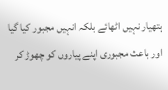ہتھیار نہیں اٹھائے بلکہ انہیں مجبور کیا گیا اور باعث مجبوری اپنے پیاروں کو چھوڑ کر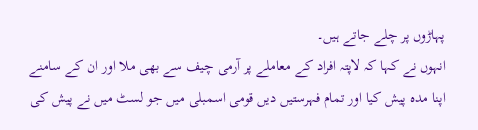پہاڑوں پر چلے جاتے ہیں۔
انہوں نے کہا کہ لاپتہ افراد کے معاملے پر آرمی چیف سے بھی ملا اور ان کے سامنے اپنا مدہ پیش کیا اور تمام فہرستیں دیں قومی اسمبلی میں جو لسٹ میں نے پیش کی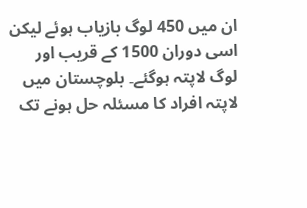ان میں 450 لوگ بازیاب ہوئے لیکن اسی دوران 1500 کے قریب اور لوگ لاپتہ ہوگئے۔ بلوچستان میں لاپتہ افراد کا مسئلہ حل ہونے تک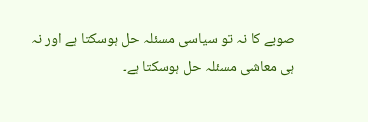صوبے کا نہ تو سیاسی مسئلہ حل ہوسکتا ہے اور نہ ہی معاشی مسئلہ حل ہوسکتا ہے۔